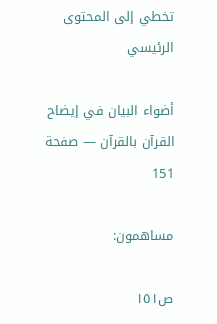تخطي إلى المحتوى الرئيسي

أضواء البيان في إيضاح القرآن بالقرآن — صفحة 151

مساهمون:

ص١٥١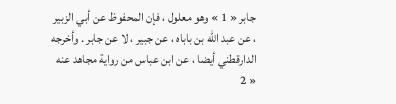جابر « 1 » وهو معلول ، فإن المحفوظ عن أبي الزبير ، عن عبد اللّه بن باباه ، عن جبير ، لا عن جابر . وأخرجه الدارقطني أيضا ، عن ابن عباس من رواية مجاهد عنه « 2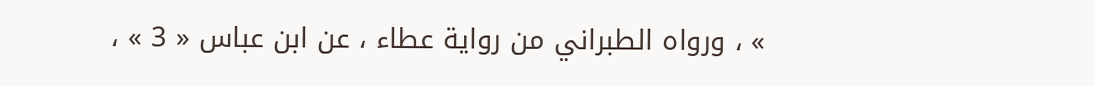» ، ورواه الطبراني من رواية عطاء ، عن ابن عباس « 3 » ،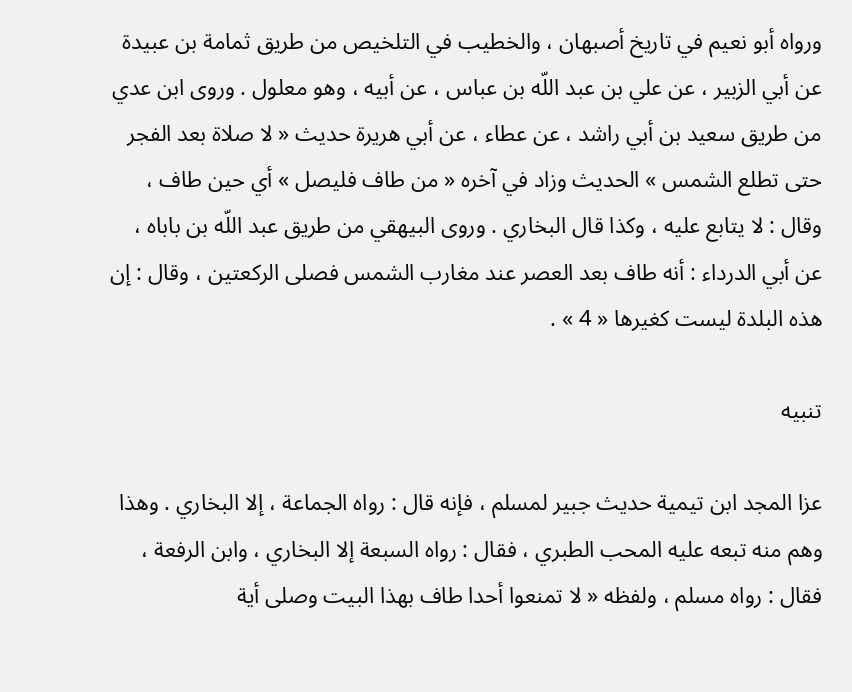ورواه أبو نعيم في تاريخ أصبهان ، والخطيب في التلخيص من طريق ثمامة بن عبيدة عن أبي الزبير ، عن علي بن عبد اللّه بن عباس ، عن أبيه ، وهو معلول . وروى ابن عدي من طريق سعيد بن أبي راشد ، عن عطاء ، عن أبي هريرة حديث « لا صلاة بعد الفجر حتى تطلع الشمس » الحديث وزاد في آخره « من طاف فليصل » أي حين طاف ، وقال : لا يتابع عليه ، وكذا قال البخاري . وروى البيهقي من طريق عبد اللّه بن باباه ، عن أبي الدرداء : أنه طاف بعد العصر عند مغارب الشمس فصلى الركعتين ، وقال : إن هذه البلدة ليست كغيرها « 4 » .

تنبيه

عزا المجد ابن تيمية حديث جبير لمسلم ، فإنه قال : رواه الجماعة ، إلا البخاري . وهذا وهم منه تبعه عليه المحب الطبري ، فقال : رواه السبعة إلا البخاري ، وابن الرفعة ، فقال : رواه مسلم ، ولفظه « لا تمنعوا أحدا طاف بهذا البيت وصلى أية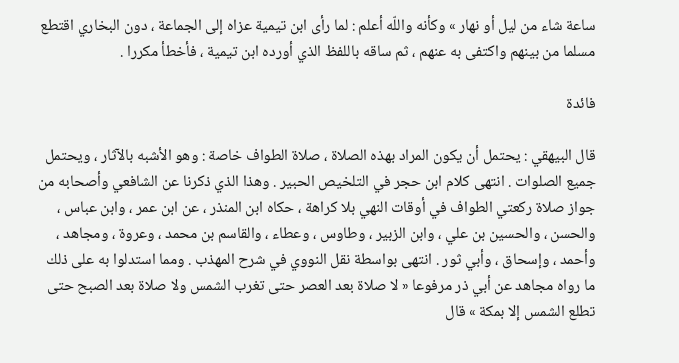ساعة شاء من ليل أو نهار » وكأنه واللّه أعلم : لما رأى ابن تيمية عزاه إلى الجماعة ، دون البخاري اقتطع مسلما من بينهم واكتفى به عنهم ، ثم ساقه باللفظ الذي أورده ابن تيمية ، فأخطأ مكررا .

فائدة

قال البيهقي : يحتمل أن يكون المراد بهذه الصلاة ، صلاة الطواف خاصة : وهو الأشبه بالآثار ، ويحتمل جميع الصلوات . انتهى كلام ابن حجر في التلخيص الحبير . وهذا الذي ذكرنا عن الشافعي وأصحابه من جواز صلاة ركعتي الطواف في أوقات النهي بلا كراهة ، حكاه ابن المنذر ، عن ابن عمر ، وابن عباس ، والحسن ، والحسين بن علي ، وابن الزبير ، وطاوس ، وعطاء ، والقاسم بن محمد ، وعروة ، ومجاهد ، وأحمد ، وإسحاق ، وأبي ثور . انتهى بواسطة نقل النووي في شرح المهذب . ومما استدلوا به على ذلك ما رواه مجاهد عن أبي ذر مرفوعا « لا صلاة بعد العصر حتى تغرب الشمس ولا صلاة بعد الصبح حتى تطلع الشمس إلا بمكة » قال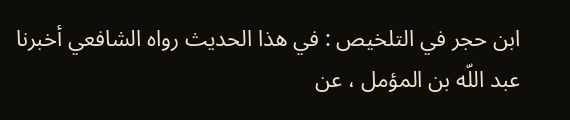ابن حجر في التلخيص : في هذا الحديث رواه الشافعي أخبرنا عبد اللّه بن المؤمل ، عن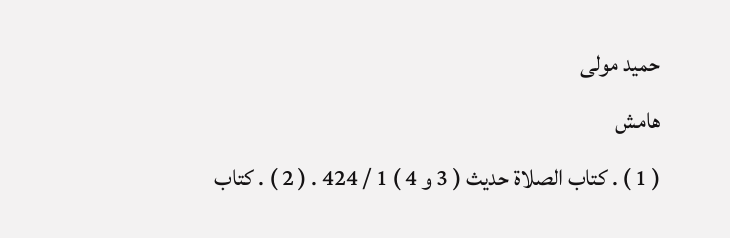حميد مولى
هامش
( 1 ) . كتاب الصلاة حديث ( 3 و 4 ) 1 / 424 . ( 2 ) . كتاب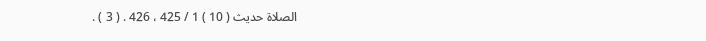الصلاة حديث ( 10 ) 1 / 425 ، 426 . ( 3 ) .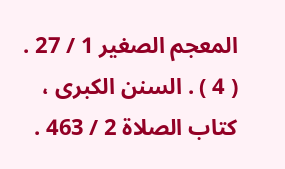المعجم الصغير 1 / 27 . ( 4 ) . السنن الكبرى ، كتاب الصلاة 2 / 463 .